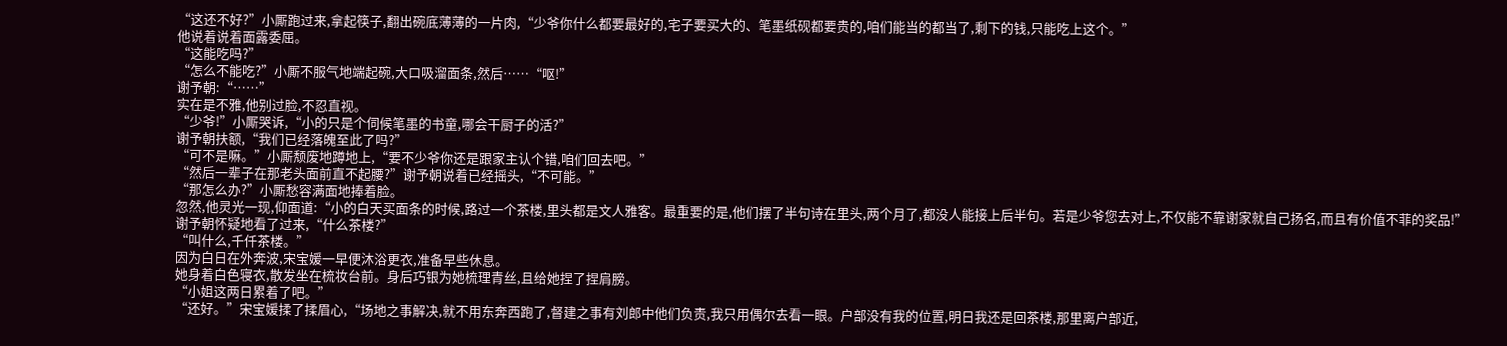“这还不好?”小厮跑过来,拿起筷子,翻出碗底薄薄的一片肉,“少爷你什么都要最好的,宅子要买大的、笔墨纸砚都要贵的,咱们能当的都当了,剩下的钱,只能吃上这个。”
他说着说着面露委屈。
“这能吃吗?”
“怎么不能吃?”小厮不服气地端起碗,大口吸溜面条,然后……“呕!”
谢予朝:“……”
实在是不雅,他别过脸,不忍直视。
“少爷!”小厮哭诉,“小的只是个伺候笔墨的书童,哪会干厨子的活?”
谢予朝扶额,“我们已经落魄至此了吗?”
“可不是嘛。”小厮颓废地蹲地上,“要不少爷你还是跟家主认个错,咱们回去吧。”
“然后一辈子在那老头面前直不起腰?”谢予朝说着已经摇头,“不可能。”
“那怎么办?”小厮愁容满面地捧着脸。
忽然,他灵光一现,仰面道:“小的白天买面条的时候,路过一个茶楼,里头都是文人雅客。最重要的是,他们摆了半句诗在里头,两个月了,都没人能接上后半句。若是少爷您去对上,不仅能不靠谢家就自己扬名,而且有价值不菲的奖品!”
谢予朝怀疑地看了过来,“什么茶楼?”
“叫什么,千仟茶楼。”
因为白日在外奔波,宋宝媛一早便沐浴更衣,准备早些休息。
她身着白色寝衣,散发坐在梳妆台前。身后巧银为她梳理青丝,且给她捏了捏肩膀。
“小姐这两日累着了吧。”
“还好。”宋宝媛揉了揉眉心,“场地之事解决,就不用东奔西跑了,督建之事有刘郎中他们负责,我只用偶尔去看一眼。户部没有我的位置,明日我还是回茶楼,那里离户部近,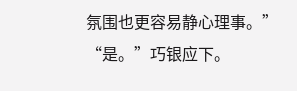氛围也更容易静心理事。”
“是。”巧银应下。